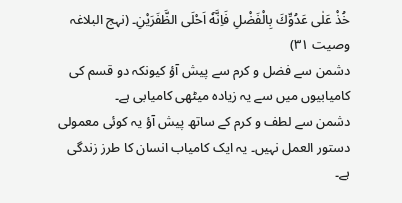خُذْ عَلٰی عَدُوِّكَ بِالْفَضْلِ فَاِنَّهٗ اَحْلَى الظَّفَرَيْنِ۔ (نہج البلاغہ وصیت ۳۱)
دشمن سے فضل و کرم سے پیش آؤ کیونکہ دو قسم کی کامیابیوں میں سے یہ زیادہ میٹھی کامیابی ہے۔
دشمن سے لطف و کرم کے ساتھ پیش آؤ یہ کوئی معمولی دستور العمل نہیں۔ یہ ایک کامیاب انسان کا طرز زندگی ہے۔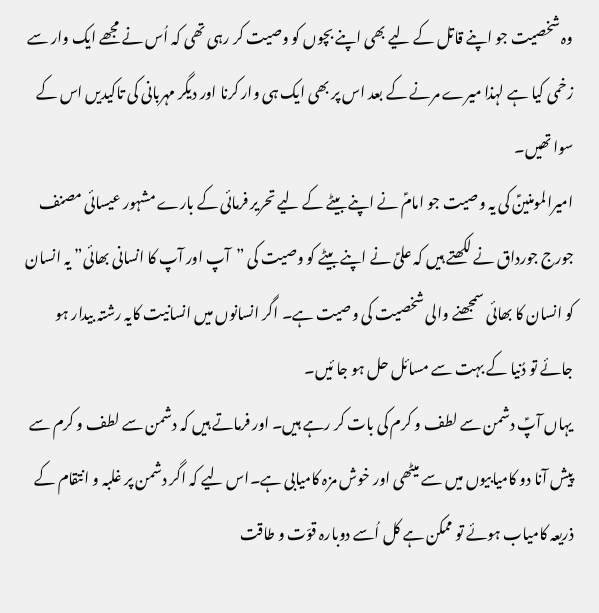وہ شخصیت جو اپنے قاتل کے لیے بھی اپنے بچوں کو وصیت کر رہی تھی کہ اُس نے مجھے ایک وار سے زخمی کیا ہے لہذا میرے مرنے کے بعد اس پر بھی ایک ہی وار کرنا اور دیگر مہربانی کی تاکیدیں اس کے سوا تھیں۔
امیرالمومنینؑ کی یہ وصیت جو امامؑ نے اپنے بیٹے کے لیے تحریر فرمائی کے بارے مشہور عیسائی مصنف جورج جورداق نے لکھتے ہیں کہ علیؑ نے اپنے بیٹے کو وصیت کی ”آپ اور آپ کا انسانی بھائی” یہ انسان کو انسان کا بھائی سمجھنے والی شخصیت کی وصیت ہے۔ اگر انسانوں میں انسانیت کایہ رشتہ بیدار ہو جائے تو دُنیا کے بہت سے مسائل حل ہو جا ئیں۔
یہاں آپؑ دشمن سے لطف و کرم کی بات کر رہے ہیں۔ اور فرماتے ہیں کہ دشمن سے لطف و کرم سے پیش آنا دو کامیابیوں میں سے میٹھی اور خوش مزہ کامیابی ہے۔اس لیے کہ اگر دشمن پر غلبہ و انتقام کے ذریعہ کامیاب ہوئے تو ممکن ہے کل اُسے دوبارہ قوّت و طاقت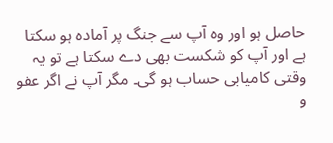حاصل ہو اور وہ آپ سے جنگ پر آمادہ ہو سکتا ہے اور آپ کو شکست بھی دے سکتا ہے تو یہ وقتی کامیابی حساب ہو گی۔ مگر آپ نے اگر عفو و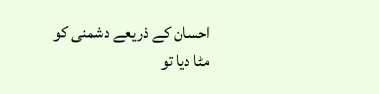احسان کے ذریعے دشمنی کو مٹا دیا تو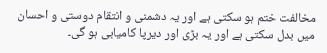مخالفت ختم ہو سکتی ہے اور یہ دشمنی و انتقام دوستی و احسان میں بدل سکتی ہے اور یہ بڑی اور دیرپا کامیابی ہو گی۔